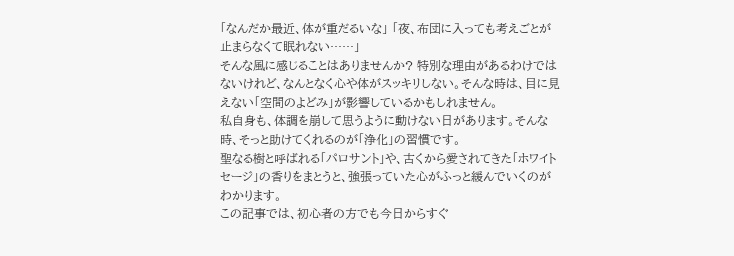「なんだか最近、体が重だるいな」 「夜、布団に入っても考えごとが止まらなくて眠れない……」
そんな風に感じることはありませんか? 特別な理由があるわけではないけれど、なんとなく心や体がスッキリしない。そんな時は、目に見えない「空間のよどみ」が影響しているかもしれません。
私自身も、体調を崩して思うように動けない日があります。そんな時、そっと助けてくれるのが「浄化」の習慣です。
聖なる樹と呼ばれる「パロサント」や、古くから愛されてきた「ホワイトセージ」の香りをまとうと、強張っていた心がふっと緩んでいくのがわかります。
この記事では、初心者の方でも今日からすぐ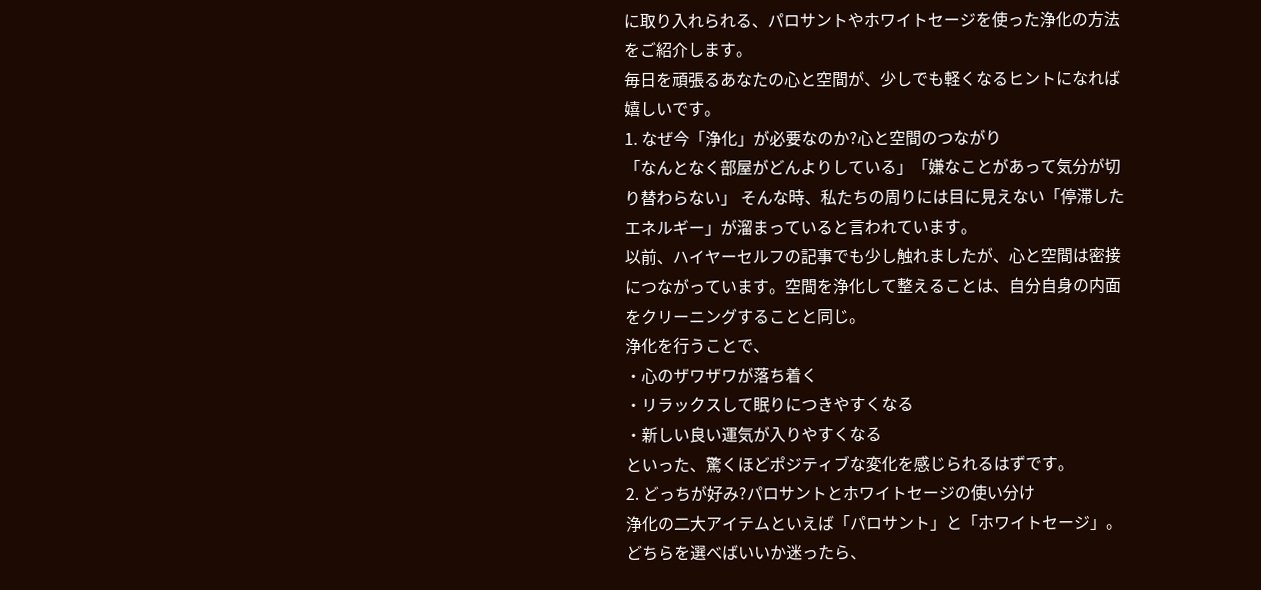に取り入れられる、パロサントやホワイトセージを使った浄化の方法をご紹介します。
毎日を頑張るあなたの心と空間が、少しでも軽くなるヒントになれば嬉しいです。
1. なぜ今「浄化」が必要なのか?心と空間のつながり
「なんとなく部屋がどんよりしている」「嫌なことがあって気分が切り替わらない」 そんな時、私たちの周りには目に見えない「停滞したエネルギー」が溜まっていると言われています。
以前、ハイヤーセルフの記事でも少し触れましたが、心と空間は密接につながっています。空間を浄化して整えることは、自分自身の内面をクリーニングすることと同じ。
浄化を行うことで、
・心のザワザワが落ち着く
・リラックスして眠りにつきやすくなる
・新しい良い運気が入りやすくなる
といった、驚くほどポジティブな変化を感じられるはずです。
2. どっちが好み?パロサントとホワイトセージの使い分け
浄化の二大アイテムといえば「パロサント」と「ホワイトセージ」。どちらを選べばいいか迷ったら、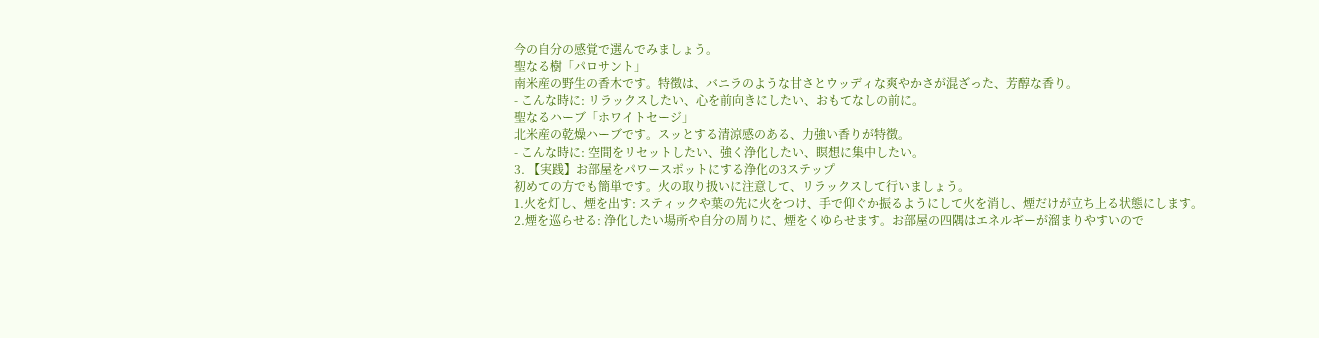今の自分の感覚で選んでみましょう。
聖なる樹「パロサント」
南米産の野生の香木です。特徴は、バニラのような甘さとウッディな爽やかさが混ざった、芳醇な香り。
- こんな時に: リラックスしたい、心を前向きにしたい、おもてなしの前に。
聖なるハーブ「ホワイトセージ」
北米産の乾燥ハーブです。スッとする清涼感のある、力強い香りが特徴。
- こんな時に: 空間をリセットしたい、強く浄化したい、瞑想に集中したい。
3. 【実践】お部屋をパワースポットにする浄化の3ステップ
初めての方でも簡単です。火の取り扱いに注意して、リラックスして行いましょう。
1.火を灯し、煙を出す: スティックや葉の先に火をつけ、手で仰ぐか振るようにして火を消し、煙だけが立ち上る状態にします。
2.煙を巡らせる: 浄化したい場所や自分の周りに、煙をくゆらせます。お部屋の四隅はエネルギーが溜まりやすいので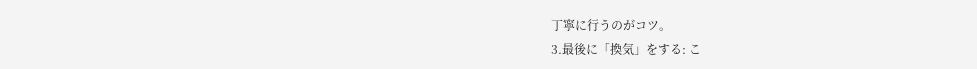丁寧に行うのがコツ。
3.最後に「換気」をする: こ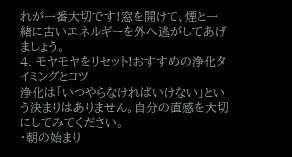れが一番大切です!窓を開けて、煙と一緒に古いエネルギーを外へ逃がしてあげましょう。
4. モヤモヤをリセット!おすすめの浄化タイミングとコツ
浄化は「いつやらなければいけない」という決まりはありません。自分の直感を大切にしてみてください。
・朝の始まり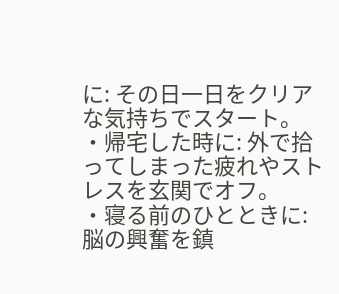に: その日一日をクリアな気持ちでスタート。
・帰宅した時に: 外で拾ってしまった疲れやストレスを玄関でオフ。
・寝る前のひとときに: 脳の興奮を鎮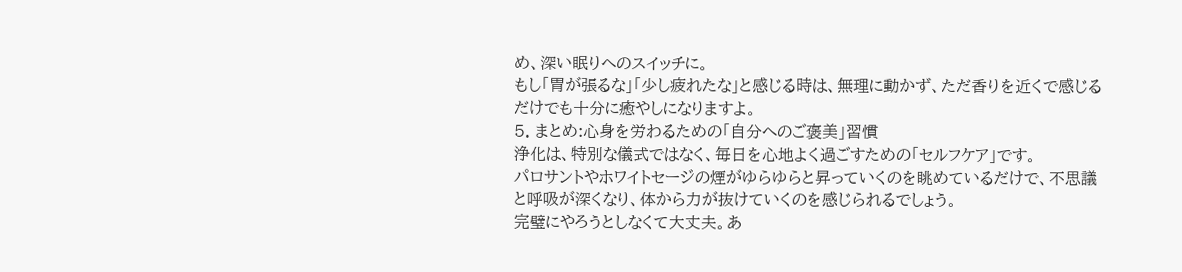め、深い眠りへのスイッチに。
もし「胃が張るな」「少し疲れたな」と感じる時は、無理に動かず、ただ香りを近くで感じるだけでも十分に癒やしになりますよ。
5. まとめ:心身を労わるための「自分へのご褒美」習慣
浄化は、特別な儀式ではなく、毎日を心地よく過ごすための「セルフケア」です。
パロサントやホワイトセージの煙がゆらゆらと昇っていくのを眺めているだけで、不思議と呼吸が深くなり、体から力が抜けていくのを感じられるでしょう。
完璧にやろうとしなくて大丈夫。あ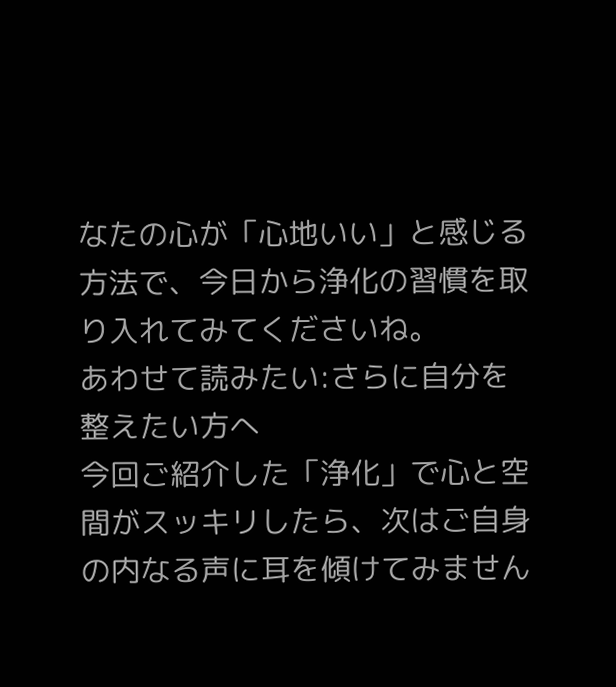なたの心が「心地いい」と感じる方法で、今日から浄化の習慣を取り入れてみてくださいね。
あわせて読みたい:さらに自分を整えたい方へ
今回ご紹介した「浄化」で心と空間がスッキリしたら、次はご自身の内なる声に耳を傾けてみません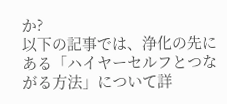か?
以下の記事では、浄化の先にある「ハイヤーセルフとつながる方法」について詳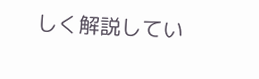しく解説してい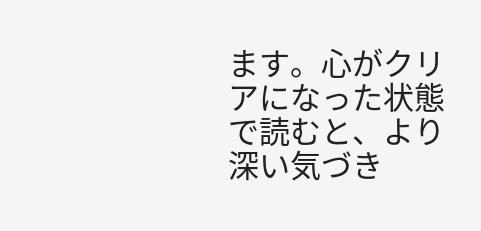ます。心がクリアになった状態で読むと、より深い気づき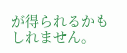が得られるかもしれません。